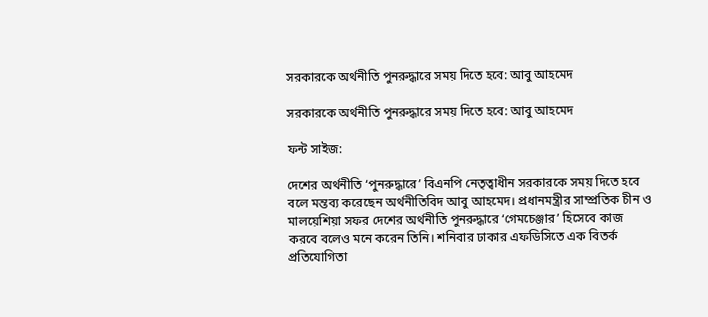সরকারকে অর্থনীতি পুনরুদ্ধারে সময় দিতে হবে: আবু আহমেদ

সরকারকে অর্থনীতি পুনরুদ্ধারে সময় দিতে হবে: আবু আহমেদ

ফন্ট সাইজ:

দেশের অর্থনীতি ‘পুনরুদ্ধারে’ বিএনপি নেতৃত্বাধীন সরকারকে সময় দিতে হবে বলে মন্তব্য করেছেন অর্থনীতিবিদ আবু আহমেদ। প্রধানমন্ত্রীর সাম্প্রতিক চীন ও মালয়েশিয়া সফর দেশের অর্থনীতি পুনরুদ্ধারে ‘গেমচেঞ্জার’ হিসেবে কাজ করবে বলেও মনে করেন তিনি। শনিবার ঢাকার এফডিসিতে এক বিতর্ক প্রতিযোগিতা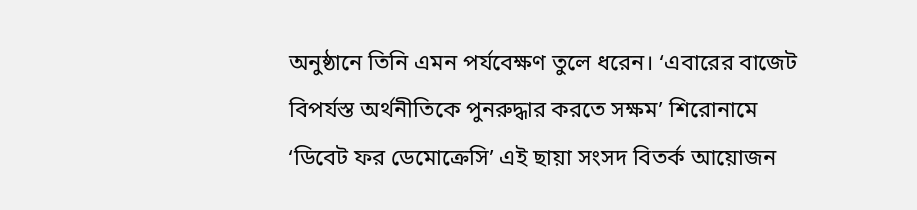অনুষ্ঠানে তিনি এমন পর্যবেক্ষণ তুলে ধরেন। ‘এবারের বাজেট বিপর্যস্ত অর্থনীতিকে পুনরুদ্ধার করতে সক্ষম’ শিরোনামে ‘ডিবেট ফর ডেমোক্রেসি’ এই ছায়া সংসদ বিতর্ক আয়োজন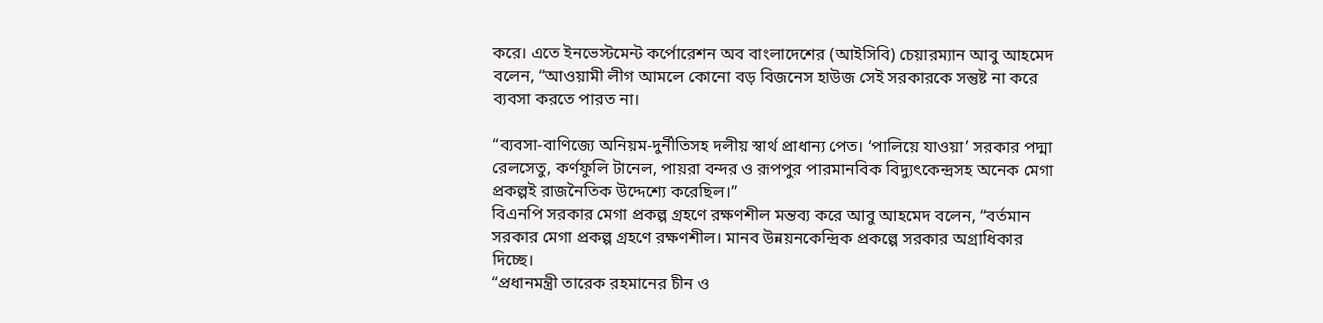করে। এতে ইনভেস্টমেন্ট কর্পোরেশন অব বাংলাদেশের (আইসিবি) চেয়ারম্যান আবু আহমেদ বলেন, “আওয়ামী লীগ আমলে কোনো বড় বিজনেস হাউজ সেই সরকারকে সন্তুষ্ট না করে ব্যবসা করতে পারত না।

“ব্যবসা-বাণিজ্যে অনিয়ম-দুর্নীতিসহ দলীয় স্বার্থ প্রাধান্য পেত। ‘পালিয়ে যাওয়া’ সরকার পদ্মা রেলসেতু, কর্ণফুলি টানেল, পায়রা বন্দর ও রূপপুর পারমানবিক বিদ্যুৎকেন্দ্রসহ অনেক মেগা প্রকল্পই রাজনৈতিক উদ্দেশ্যে করেছিল।”
বিএনপি সরকার মেগা প্রকল্প গ্রহণে রক্ষণশীল মন্তব্য করে আবু আহমেদ বলেন, “বর্তমান সরকার মেগা প্রকল্প গ্রহণে রক্ষণশীল। মানব উন্নয়নকেন্দ্রিক প্রকল্পে সরকার অগ্রাধিকার দিচ্ছে।
“প্রধানমন্ত্রী তারেক রহমানের চীন ও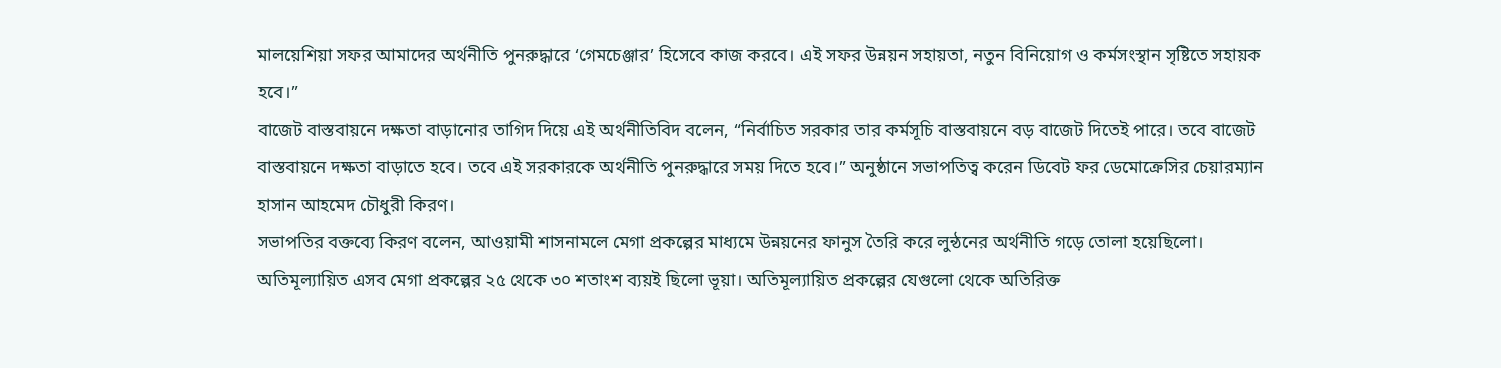মালয়েশিয়া সফর আমাদের অর্থনীতি পুনরুদ্ধারে ‘গেমচেঞ্জার’ হিসেবে কাজ করবে। এই সফর উন্নয়ন সহায়তা, নতুন বিনিয়োগ ও কর্মসংস্থান সৃষ্টিতে সহায়ক হবে।”
বাজেট বাস্তবায়নে দক্ষতা বাড়ানোর তাগিদ দিয়ে এই অর্থনীতিবিদ বলেন, “নির্বাচিত সরকার তার কর্মসূচি বাস্তবায়নে বড় বাজেট দিতেই পারে। তবে বাজেট বাস্তবায়নে দক্ষতা বাড়াতে হবে। তবে এই সরকারকে অর্থনীতি পুনরুদ্ধারে সময় দিতে হবে।” অনুষ্ঠানে সভাপতিত্ব করেন ডিবেট ফর ডেমোক্রেসির চেয়ারম্যান হাসান আহমেদ চৌধুরী কিরণ।
সভাপতির বক্তব্যে কিরণ বলেন, আওয়ামী শাসনামলে মেগা প্রকল্পের মাধ্যমে উন্নয়নের ফানুস তৈরি করে লুন্ঠনের অর্থনীতি গড়ে তোলা হয়েছিলো। অতিমূল্যায়িত এসব মেগা প্রকল্পের ২৫ থেকে ৩০ শতাংশ ব্যয়ই ছিলো ভূয়া। অতিমূল্যায়িত প্রকল্পের যেগুলো থেকে অতিরিক্ত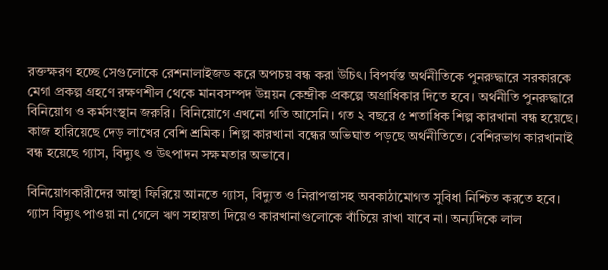রক্তক্ষরণ হচ্ছে সেগুলোকে রেশনালাইজড করে অপচয় বন্ধ করা উচিৎ। বিপর্যস্ত অর্থনীতিকে পুনরুদ্ধারে সরকারকে মেগা প্রকল্প গ্রহণে রক্ষণশীল থেকে মানবসম্পদ উন্নয়ন কেন্দ্রীক প্রকল্পে অগ্রাধিকার দিতে হবে। অর্থনীতি পুনরুদ্ধারে বিনিয়োগ ও কর্মসংস্থান জরুরি। বিনিয়োগে এখনো গতি আসেনি। গত ২ বছরে ৫ শতাধিক শিল্প কারখানা বন্ধ হয়েছে। কাজ হারিয়েছে দেড় লাখের বেশি শ্রমিক। শিল্প কারখানা বন্ধের অভিঘাত পড়ছে অর্থনীতিতে। বেশিরভাগ কারখানাই বন্ধ হয়েছে গ্যাস, বিদ্যুৎ ও উৎপাদন সক্ষমতার অভাবে।

বিনিয়োগকারীদের আস্থা ফিরিয়ে আনতে গ্যাস, বিদ্যুত ও নিরাপত্তাসহ অবকাঠামোগত সুবিধা নিশ্চিত করতে হবে। গ্যাস বিদ্যুৎ পাওয়া না গেলে ঋণ সহায়তা দিয়েও কারখানাগুলোকে বাঁচিয়ে রাখা যাবে না। অন্যদিকে লাল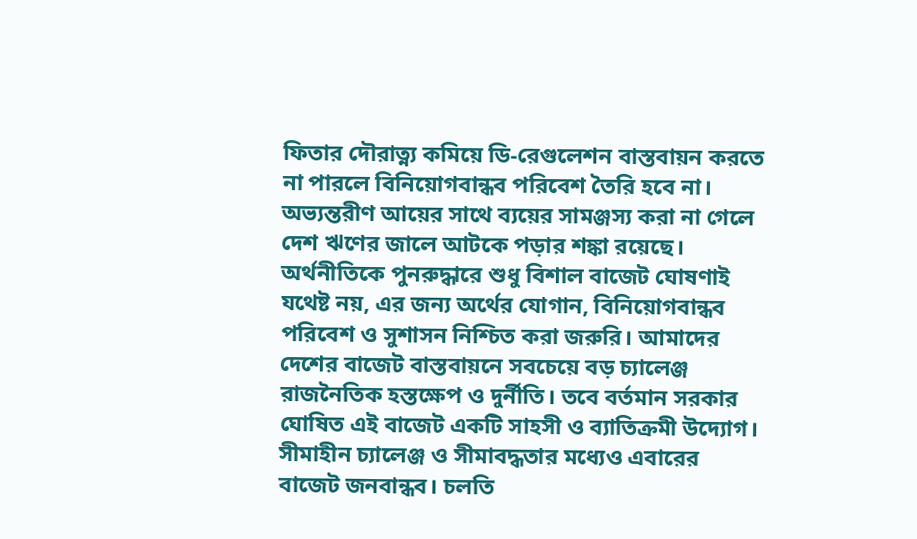ফিতার দৌরাত্ন্য কমিয়ে ডি-রেগুলেশন বাস্তবায়ন করতে না পারলে বিনিয়োগবান্ধব পরিবেশ তৈরি হবে না।
অভ্যন্তরীণ আয়ের সাথে ব্যয়ের সামঞ্জস্য করা না গেলে দেশ ঋণের জালে আটকে পড়ার শঙ্কা রয়েছে। অর্থনীতিকে পুনরুদ্ধারে শুধু বিশাল বাজেট ঘোষণাই যথেষ্ট নয়, এর জন্য অর্থের যোগান, বিনিয়োগবান্ধব পরিবেশ ও সুশাসন নিশ্চিত করা জরুরি। আমাদের দেশের বাজেট বাস্তবায়নে সবচেয়ে বড় চ্যালেঞ্জ রাজনৈতিক হস্তক্ষেপ ও দুর্নীতি। তবে বর্তমান সরকার ঘোষিত এই বাজেট একটি সাহসী ও ব্যাতিক্রমী উদ্যোগ। সীমাহীন চ্যালেঞ্জ ও সীমাবদ্ধতার মধ্যেও এবারের বাজেট জনবান্ধব। চলতি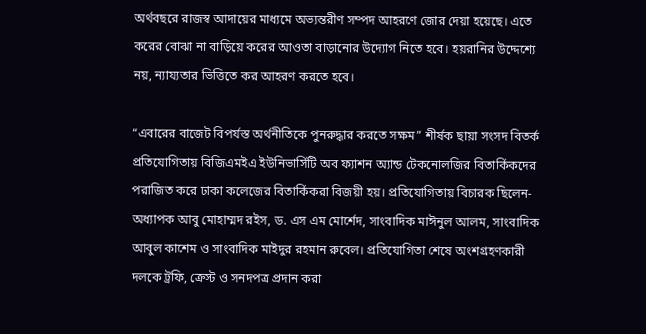অর্থবছরে রাজস্ব আদায়ের মাধ্যমে অভ্যন্তরীণ সম্পদ আহরণে জোর দেয়া হয়েছে। এতে করের বোঝা না বাড়িয়ে করের আওতা বাড়ানোর উদ্যোগ নিতে হবে। হয়রানির উদ্দেশ্যে নয়, ন্যায্যতার ভিত্তিতে কর আহরণ করতে হবে।

“এবারের বাজেট বিপর্যস্ত অর্থনীতিকে পুনরুদ্ধার করতে সক্ষম” শীর্ষক ছায়া সংসদ বিতর্ক প্রতিযোগিতায় বিজিএমইএ ইউনিভার্সিটি অব ফ্যাশন অ্যান্ড টেকনোলজির বিতার্কিকদের পরাজিত করে ঢাকা কলেজের বিতার্কিকরা বিজয়ী হয়। প্রতিযোগিতায় বিচারক ছিলেন- অধ্যাপক আবু মোহাম্মদ রইস, ড. এস এম মোর্শেদ, সাংবাদিক মাঈনুল আলম, সাংবাদিক আবুল কাশেম ও সাংবাদিক মাইদুর রহমান রুবেল। প্রতিযোগিতা শেষে অংশগ্রহণকারী দলকে ট্রফি, ক্রেস্ট ও সনদপত্র প্রদান করা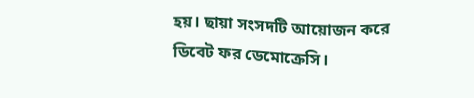হয়। ছায়া সংসদটি আয়োজন করে ডিবেট ফর ডেমোক্রেসি।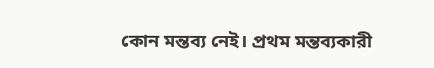কোন মন্তব্য নেই। প্রথম মন্তব্যকারী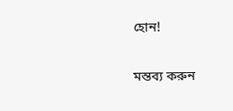হোন!

মন্তব্য করুন